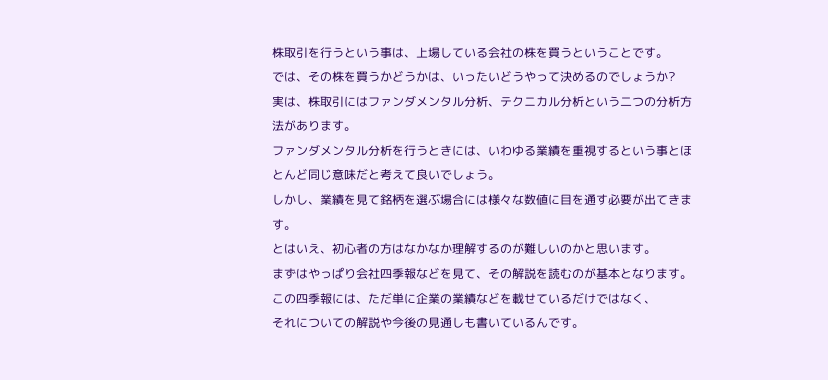株取引を行うという事は、上場している会社の株を買うということです。
では、その株を買うかどうかは、いったいどうやって決めるのでしょうか?
実は、株取引にはファンダメンタル分析、テクニカル分析という二つの分析方法があります。
ファンダメンタル分析を行うときには、いわゆる業績を重視するという事とほとんど同じ意味だと考えて良いでしょう。
しかし、業績を見て銘柄を選ぶ場合には様々な数値に目を通す必要が出てきます。
とはいえ、初心者の方はなかなか理解するのが難しいのかと思います。
まずはやっぱり会社四季報などを見て、その解説を読むのが基本となります。
この四季報には、ただ単に企業の業績などを載せているだけではなく、
それについての解説や今後の見通しも書いているんです。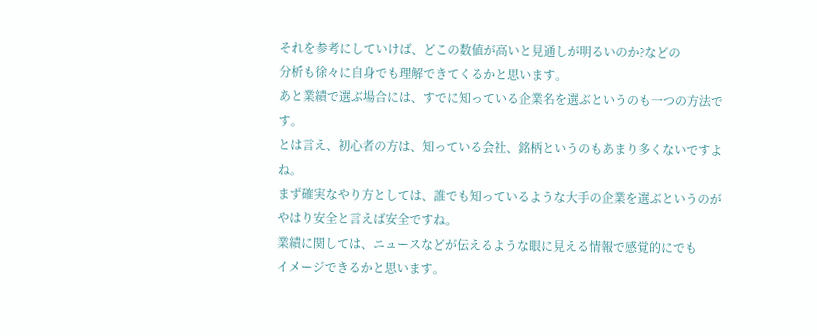それを参考にしていけば、どこの数値が高いと見通しが明るいのか?などの
分析も徐々に自身でも理解できてくるかと思います。
あと業績で選ぶ場合には、すでに知っている企業名を選ぶというのも一つの方法です。
とは言え、初心者の方は、知っている会社、銘柄というのもあまり多くないですよね。
まず確実なやり方としては、誰でも知っているような大手の企業を選ぶというのが
やはり安全と言えば安全ですね。
業績に関しては、ニュースなどが伝えるような眼に見える情報で感覚的にでも
イメージできるかと思います。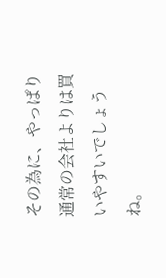その為に、やっぱり通常の会社よりは買いやすいでしょうね。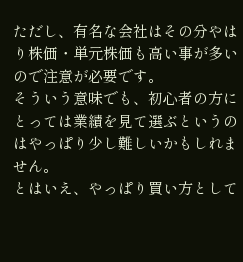ただし、有名な会社はその分やはり株価・単元株価も高い事が多いので注意が必要です。
そういう意味でも、初心者の方にとっては業績を見て選ぶというのはやっぱり少し難しいかもしれません。
とはいえ、やっぱり買い方として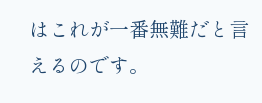はこれが一番無難だと言えるのです。